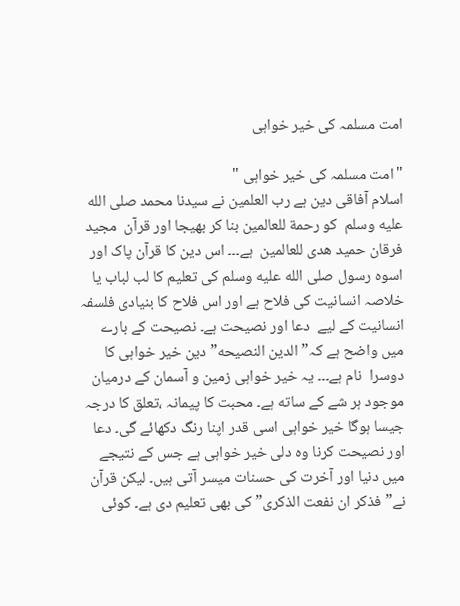امت مسلمہ کی خیر خواہی

"امت مسلمہ کی خیر خواہی "
اسلام آفاقی دین ہے رب العلمین نے سیدنا محمد صلی الله عليه وسلم  کو رحمة للعالمین بنا کر بهیجا اور قرآن  مجید  فرقان حمید هدی للعالمین  ہے۔۔۔ اس دین کا قرآن پاک اور اسوہ رسول صلی الله عليه وسلم کی تعلیم کا لب لباب یا خلاصہ انسانیت کی فلاح ہے اور اس فلاح کا بنیادی فلسفہ انسانیت کے لیے  دعا اور نصیحت ہے۔ نصیحت کے بارے میں واضح ہے کہ” الدین النصیحه” دین خیر خواہی کا دوسرا  نام ہے۔۔۔ یہ خیر خواہی زمین و آسمان کے درمیان موجود ہر شے کے ساته ہے۔ محبت کا پیمانہ ،تعلق کا درجہ جیسا ہوگا خیر خواہی اسی قدر اپنا رنگ دکهائے گی۔ دعا اور نصیحت کرنا وہ دلی خیر خواہی ہے جس کے نتیجے میں دنیا اور آخرت کی حسنات میسر آتی ہیں۔ لیکن قرآن نے” فذکر ان نفعت الذکری” کی بهی تعلیم دی ہے۔ کوئی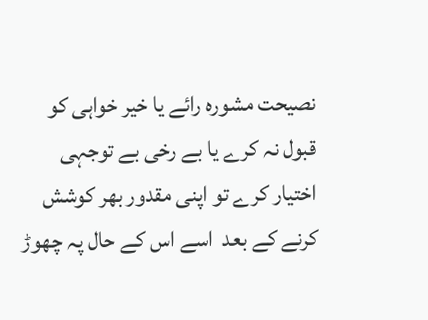نصیحت مشورہ رائے یا خیر خواہی کو قبول نہ کرے یا بے رخی بے توجہی اختیار کرے تو اپنی مقدور بهر کوشش کرنے کے بعد  اسے اس کے حال پہ چهوڑ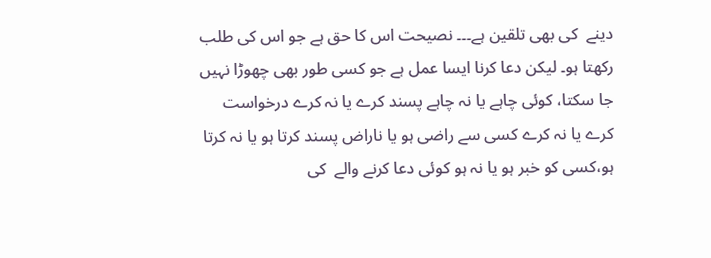دینے  کی بهی تلقین ہے۔۔۔ نصیحت اس کا حق ہے جو اس کی طلب رکهتا ہو۔ لیکن دعا کرنا ایسا عمل ہے جو کسی طور بهی چهوڑا نہیں جا سکتا، کوئی چاہے یا نہ چاہے پسند کرے یا نہ کرے درخواست کرے یا نہ کرے کسی سے راضی ہو یا ناراض پسند کرتا ہو یا نہ کرتا ہو،کسی کو خبر ہو یا نہ ہو کوئی دعا کرنے والے  کی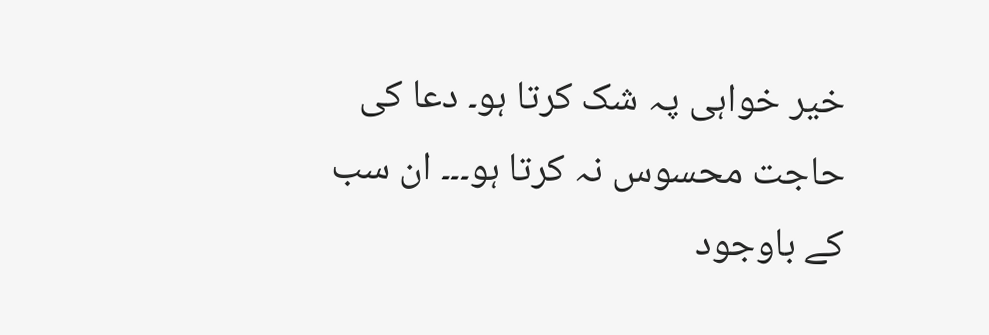خیر خواہی پہ شک کرتا ہو۔ دعا کی حاجت محسوس نہ کرتا ہو۔۔۔ ان سب کے باوجود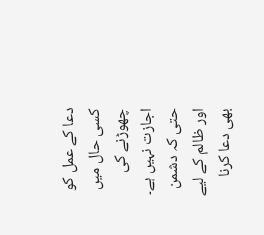دعا کے عمل کو کسی حال میں چهوڑنے کی اجازت نہیں ہے۔ حتی کہ دشمن اور ظالم کے لیے بهی دعا کرنا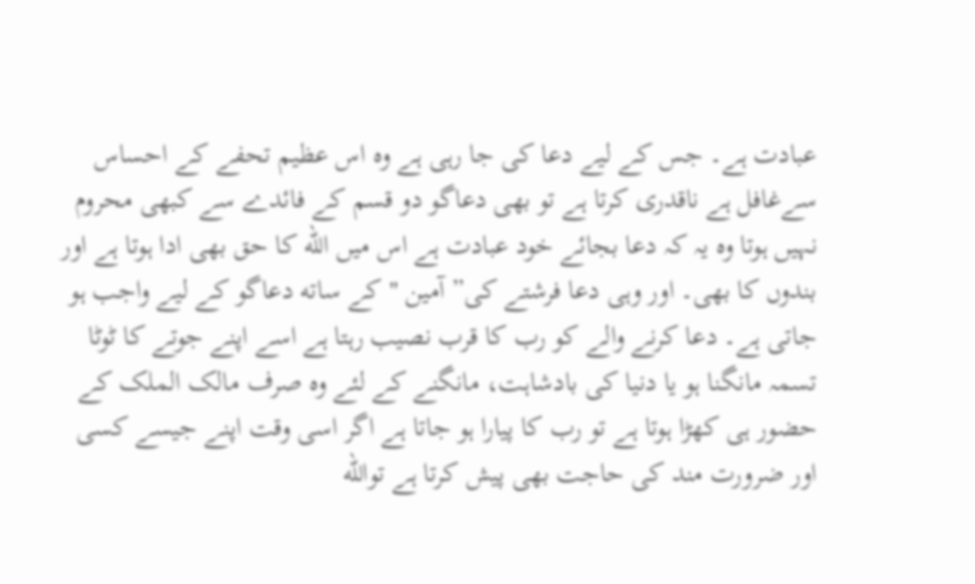عبادت ہے۔ جس کے لیے دعا کی جا رہی ہے وہ اس عظیم تحفے کے احساس سےغافل ہے ناقدری کرتا ہے تو بهی دعاگو دو قسم کے فائدے سے کبهی محروم نہیں ہوتا وہ یہ کہ دعا بجائے خود عبادت ہے اس میں الله کا حق بهی ادا ہوتا ہے اور بندوں کا بهی۔ اور وہی دعا فرشتے کی” آمین "کے ساته دعاگو کے لیے واجب ہو جاتی ہے۔ دعا کرنے والے کو رب کا قرب نصیب رہتا ہے اسے اپنے جوتے کا ٹوٹا تسمہ مانگنا ہو یا دنیا کی بادشاہت، مانگنے کے لئے وہ صرف مالک الملک کے حضور ہی کهڑا ہوتا ہے تو رب کا پیارا ہو جاتا ہے اگر اسی وقت اپنے جیسے کسی اور ضرورت مند کی حاجت بهی پیش کرتا ہے توالله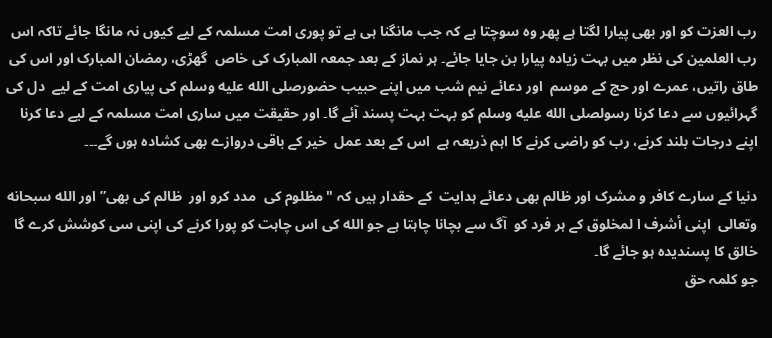رب العزت کو اور بهی پیارا لگتا ہے پهر وہ سوچتا ہے کہ جب مانگنا ہی ہے تو پوری امت مسلمہ کے لیے کیوں نہ مانگا جائے تاکہ اس رب العلمین کی نظر میں بہت زیادہ پیارا بن جایا جائے۔ ہر نماز کے بعد جمعہ المبارک کی خاص  گهڑی، رمضان المبارک اور اس کی طاق راتیں، عمرے اور حج کے موسم  اور دعائے نیم شب میں اپنے حبیب حضورصلى الله عليه وسلم کی پیاری امت کے لیے  دل کی گہرائیوں سے دعا کرنا رسولصلى الله عليه وسلم کو بہت بہت پسند آئے گا۔ اور حقیقت میں ساری امت مسلمہ کے لیے دعا کرنا اپنے درجات بلند کرنے، رب کو راضی کرنے کا اہم ذریعہ ہے  اس کے بعد عمل  خیر کے باقی دروازے بهی کشادہ ہوں گے۔۔۔

دنیا کے سارے کافر و مشرک اور ظالم بهی دعائے ہدایت  کے حقدار ہیں کہ "مظلوم کی  مدد کرو اور  ظالم کی بهی” اور الله سبحانه وتعالى  اپنی أشرف ا لمخلوق کے ہر فرد کو  آگ سے بچانا چاہتا ہے جو الله کی اس چاہت کو پورا کرنے کی اپنی سی کوشش کرے گا خالق کا پسندیدہ ہو جائے گا۔
جو کلمہ حق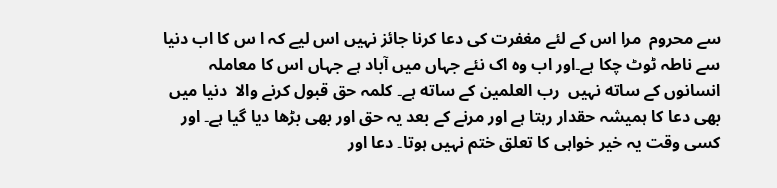سے محروم  مرا اس کے لئے مغفرت کی دعا کرنا جائز نہیں اس لیے کہ ا س کا اب دنیا سے ناطہ ٹوٹ چکا ہے۔اور اب وہ اک نئے جہاں میں آباد ہے جہاں اس کا معاملہ انسانوں کے ساته نہیں  رب العلمین کے ساته ہے۔ کلمہ حق قبول کرنے والا  دنیا میں بهی دعا کا ہمیشہ حقدار رہتا ہے اور مرنے کے بعد یہ حق اور بهی بڑها دیا گیا ہے۔ اور کسی وقت یہ خیر خواہی کا تعلق ختم نہیں ہوتا۔ دعا اور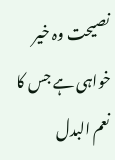نصیحت وہ خیر خواہی ہے جس کا نعم البدل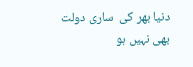دنیا بهر کی  ساری دولت بهی نہیں ہو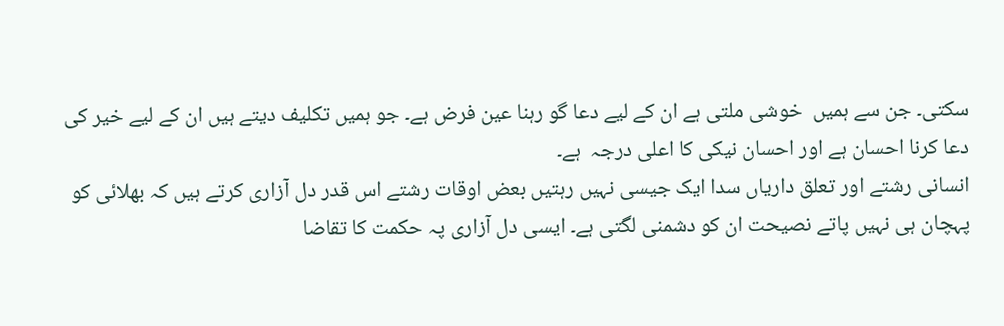سکتی۔ جن سے ہمیں  خوشی ملتی ہے ان کے لیے دعا گو رہنا عین فرض ہے۔ جو ہمیں تکلیف دیتے ہیں ان کے لیے خیر کی دعا کرنا احسان ہے اور احسان نیکی کا اعلی درجہ  ہے۔
انسانی رشتے اور تعلق داریاں سدا ایک جیسی نہیں رہتیں بعض اوقات رشتے اس قدر دل آزاری کرتے ہیں کہ بهلائی کو پہچان ہی نہیں پاتے نصیحت ان کو دشمنی لگتی ہے۔ ایسی دل آزاری پہ حکمت کا تقاضا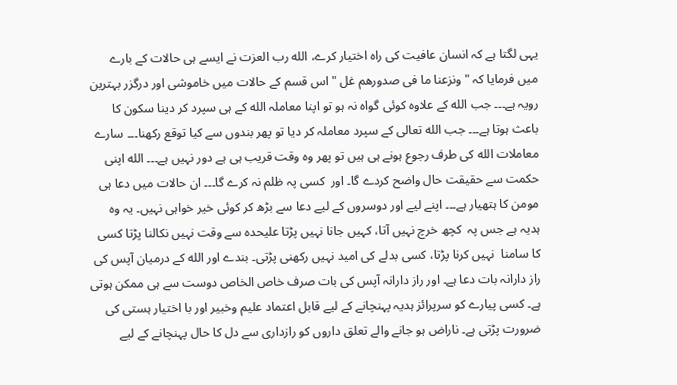یہی لگتا ہے کہ انسان عافیت کی راہ اختیار کرے، الله رب العزت نے ایسے ہی حالات کے بارے میں فرمایا کہ "ونزعنا ما فی صدورهم غل "اس قسم کے حالات میں خاموشی اور درگزر بہترین رویہ ہے۔۔۔ جب الله کے علاوہ کوئی گواہ نہ ہو تو اپنا معاملہ الله کے ہی سپرد کر دینا سکون کا باعث ہوتا ہے۔۔۔ جب الله تعالى کے سپرد معاملہ کر دیا تو پهر بندوں سے کیا توقع رکهنا۔۔۔ سارے معاملات الله کی طرف رجوع ہونے ہی ہیں تو پهر وہ وقت قریب ہی ہے دور نہیں ہے۔۔۔ الله اپنی حکمت سے حقیقت حال واضح کردے گا۔ اور  کسی پہ ظلم نہ کرے گا۔۔۔ ان حالات میں دعا ہی مومن کا ہتھیار ہے۔۔۔ اپنے لیے اور دوسروں کے لیے دعا سے بڑھ کر کوئی خیر خواہی نہیں۔ یہ وہ ہدیہ ہے جس پہ  کچھ خرچ نہیں آتا، کہیں جانا نہیں پڑتا علیحدہ سے وقت نہیں نکالنا پڑتا کسی کا سامنا  نہیں کرنا پڑتا، کسی بدلے کی امید نہیں رکهنی پڑتی۔ بندے اور الله کے درمیان آپس کی راز دارانہ بات دعا ہے۔ اور راز دارانہ آپس کی بات صرف خاص الخاص دوست سے ہی ممکن ہوتی ہے۔ کسی پیارے کو سرپرائز ہدیہ پہنچانے کے لیے قابل اعتماد علیم وخبیر اور با اختیار ہستی کی ضرورت پڑتی ہے۔ ناراض ہو جانے والے تعلق داروں کو رازداری سے دل کا حال پہنچانے کے لیے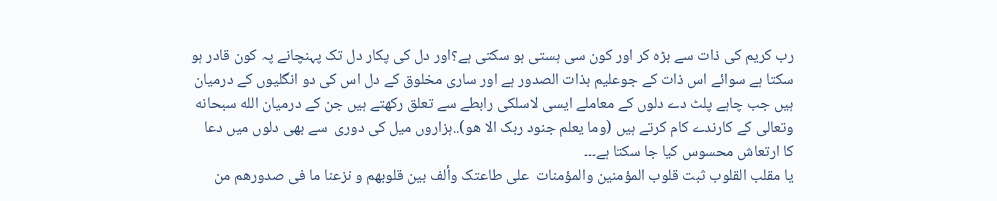رب کریم کی ذات سے بڑه کر اور کون سی ہستی ہو سکتی ہے؟اور دل کی پکار دل تک پہنچانے پہ کون قادر ہو سکتا ہے سوائے اس ذات کے جوعلیم بذات الصدور ہے اور ساری مخلوق کے دل اس کی دو انگلیوں کے درمیان ہیں جب چاہے پلٹ دے دلوں کے معاملے ایسی لاسلکی رابطے سے تعلق رکھتے ہیں جن کے درمیان الله سبحانه وتعالى کے کارندے کام کرتے ہیں (وما یعلم جنود ربک الا هو)..ہزاروں میل کی دوری  سے بهی دلوں میں دعا کا ارتعاش محسوس کیا جا سکتا ہے۔۔۔
یا مقلب القلوب ثبت قلوب المؤمنين والمؤمنات  علی طاعتک وألف بین قلوبهم و نزعنا ما فی صدورهم من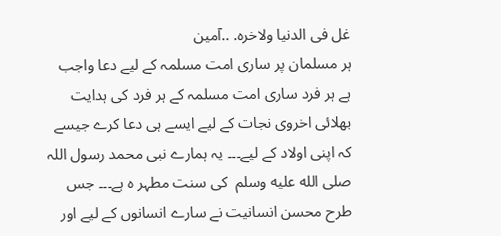غل فی الدنیا ولاخره. ..آمین
ہر مسلمان پر ساری امت مسلمہ کے لیے دعا واجب ہے ہر فرد ساری امت مسلمہ کے ہر فرد کی ہدایت بهلائی اخروی نجات کے لیے ایسے ہی دعا کرے جیسے کہ اپنی اولاد کے لیے۔۔۔ یہ ہمارے نبی محمد رسول اللہ صلى الله عليه وسلم  کی سنت مطہر ہ ہے۔۔۔ جس طرح محسن انسانیت نے سارے انسانوں کے لیے اور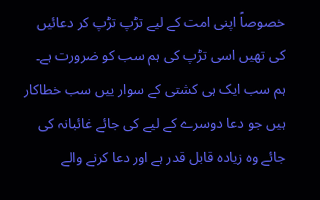خصوصاً اپنی امت کے لیے تڑپ تڑپ کر دعائیں کی تهیں اسی تڑپ کی ہم سب کو ضرورت ہے۔ ہم سب ایک ہی کشتی کے سوار ییں سب خطاکار ہیں جو دعا دوسرے کے لیے کی جائے غائبانہ کی جائے وہ زیادہ قابل قدر ہے اور دعا کرنے والے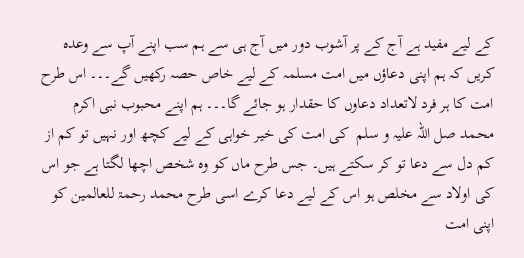کے لیے مفید ہے آج کے پر آشوب دور میں آج ہی سے ہم سب اپنے آپ سے وعدہ کریں کہ ہم اپنی دعاؤں میں امت مسلمہ کے لیے خاص حصہ رکهیں گے۔۔۔ اس طرح امت کا ہر فرد لاتعداد دعاوں کا حقدار ہو جائے گا۔۔۔ ہم اپنے محبوب نبی اکرم  محمد صل اللہ علیہ و سلم  کی امت کی خیر خواہی کے لیے کچھ اور نہیں تو کم از کم دل سے دعا تو کر سکتے ہیں۔ جس طرح ماں کو وہ شخص اچها لگتا ہے جو اس کی اولاد سے مخلص ہو اس کے لیے دعا کرے اسی طرح محمد رحمۃ للعالمین کو اپنی امت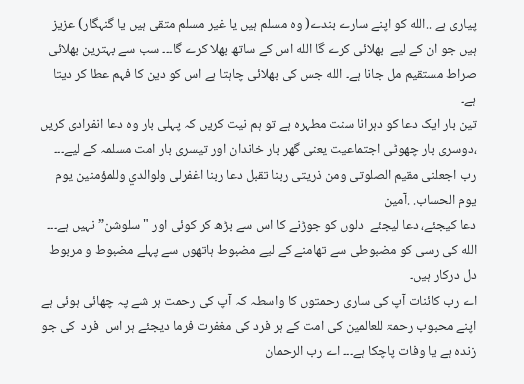پیاری ہے ..الله کو اپنے سارے بندے( وہ مسلم ہیں یا غیر مسلم متقی ہیں یا گنہگار) عزیز ہیں جو ان کے لیے  بهلائی کرے گا الله اس کے ساتھ بهلا کرے گا۔۔۔ سب سے بہترین بهلائی صراط مستقیم مل جانا ہے۔ الله جس کی بهلائی چاہتا ہے اس کو دین کا فہم عطا کر دیتا ہے۔
تین بار ایک دعا کو دہرانا سنت مطہرہ ہے تو ہم نیت کریں کہ پہلی بار وہ دعا انفرادی کریں ،دوسری بار چهوٹی اجتماعیت یعنی گهر بار خاندان اور تیسری بار امت مسلمہ کے لیے۔۔۔
رب اجعلنی مقیم الصلوتی ومن ذریتی ربنا تقبل دعا ربنا اغفرلی ولوالدي وللمؤمنين یوم یوم الحساب. .آمین
دعا کیجئے، دعا لیجئے  دلوں کو جوڑنے کا اس سے بڑھ کر کوئی اور "سلوشن”نہیں ہے۔۔۔ الله کی رسی کو مضبوطی سے تھامنے کے لیے مضبوط ہاتهوں سے پہلے مضبوط و مربوط دل درکار ہیں۔
اے رب کائنات آپ کی ساری رحمتوں کا واسطہ کہ آپ کی رحمت ہر شے پہ چهائی ہوئی ہے اپنے محبوب رحمۃ للعالمین کی امت کے ہر فرد کی مغفرت فرما دیجئے ہر اس  فرد  کی جو زندہ ہے یا وفات پاچکا ہے۔۔۔ اے رب الرحمان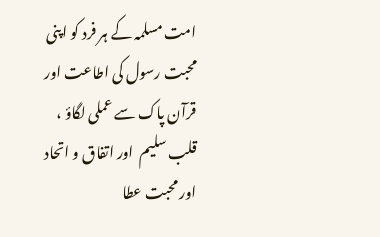امت مسلمہ کے ہر فرد کو اپنی محبت رسول کی اطاعت اور قرآن پاک سے عملی لگاؤ ، قلب سلیم  اور اتفاق و اتحاد اور محبت عطا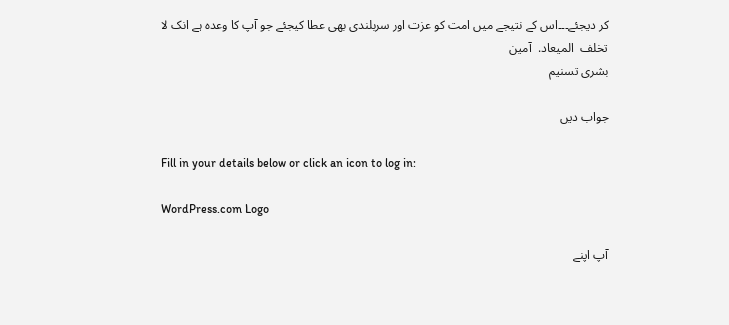کر دیجئے۔۔۔اس کے نتیجے میں امت کو عزت اور سربلندی بهی عطا کیجئے جو آپ کا وعدہ ہے انک لا تخلف  المیعاد.  آمین
بشری تسنیم

جواب دیں

Fill in your details below or click an icon to log in:

WordPress.com Logo

آپ اپنے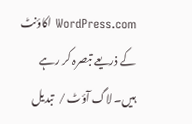WordPress.com اکاؤنٹ کے ذریعے تبصرہ کر رہے ہیں۔ لاگ آؤٹ /  تبدیل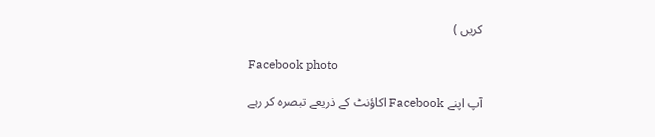کریں )

Facebook photo

آپ اپنے Facebook اکاؤنٹ کے ذریعے تبصرہ کر رہے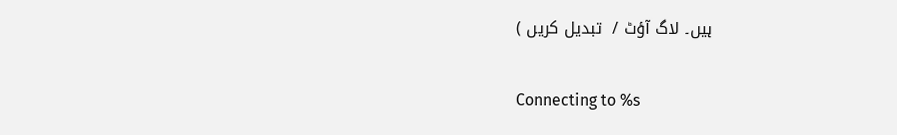ہیں۔ لاگ آؤٹ /  تبدیل کریں )

Connecting to %s